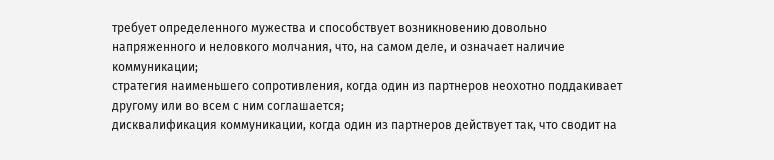требует определенного мужества и способствует возникновению довольно напряженного и неловкого молчания, что, на самом деле, и означает наличие коммуникации;
стратегия наименьшего сопротивления, когда один из партнеров неохотно поддакивает другому или во всем с ним соглашается;
дисквалификация коммуникации, когда один из партнеров действует так, что сводит на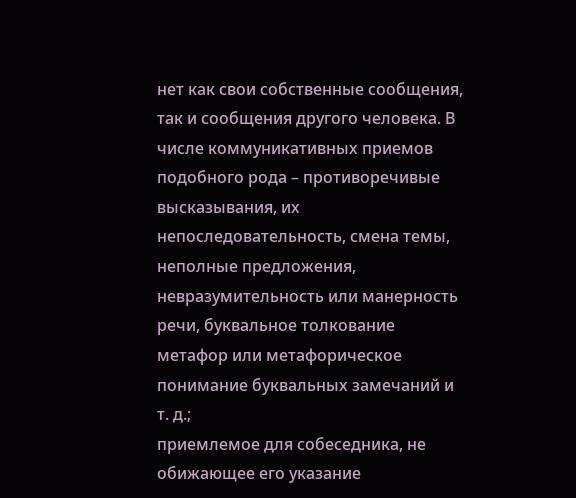нет как свои собственные сообщения, так и сообщения другого человека. В числе коммуникативных приемов подобного рода – противоречивые высказывания, их непоследовательность, смена темы, неполные предложения, невразумительность или манерность речи, буквальное толкование метафор или метафорическое понимание буквальных замечаний и т. д.;
приемлемое для собеседника, не обижающее его указание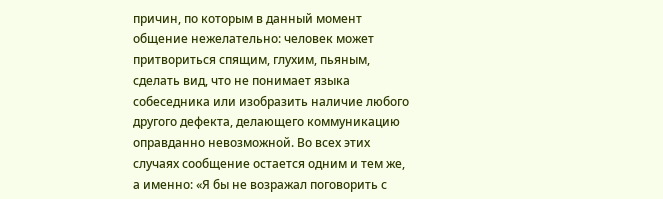причин, по которым в данный момент общение нежелательно: человек может притвориться спящим, глухим, пьяным, сделать вид, что не понимает языка собеседника или изобразить наличие любого другого дефекта, делающего коммуникацию оправданно невозможной. Во всех этих случаях сообщение остается одним и тем же, а именно: «Я бы не возражал поговорить с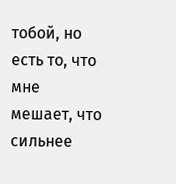тобой, но есть то, что мне мешает, что сильнее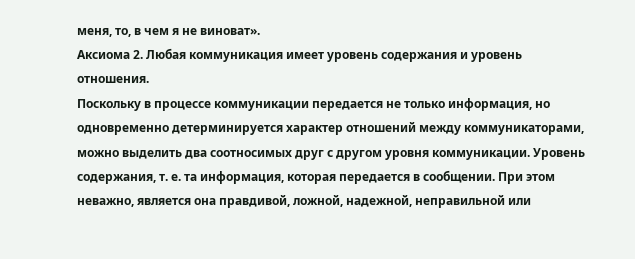меня, то, в чем я не виноват».
Аксиома 2. Любая коммуникация имеет уровень содержания и уровень отношения.
Поскольку в процессе коммуникации передается не только информация, но одновременно детерминируется характер отношений между коммуникаторами, можно выделить два соотносимых друг с другом уровня коммуникации. Уровень содержания, т. е. та информация, которая передается в сообщении. При этом неважно, является она правдивой, ложной, надежной, неправильной или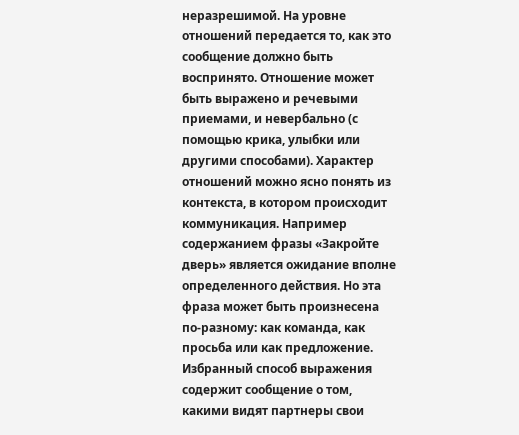неразрешимой. На уровне отношений передается то, как это сообщение должно быть воспринято. Отношение может быть выражено и речевыми приемами, и невербально (с помощью крика, улыбки или другими способами). Характер отношений можно ясно понять из контекста, в котором происходит коммуникация. Например содержанием фразы «Закройте дверь» является ожидание вполне определенного действия. Но эта фраза может быть произнесена по-разному: как команда, как просьба или как предложение. Избранный способ выражения содержит сообщение о том, какими видят партнеры свои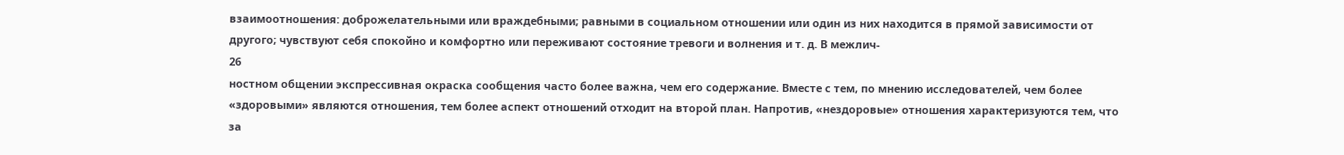взаимоотношения: доброжелательными или враждебными; равными в социальном отношении или один из них находится в прямой зависимости от другого; чувствуют себя спокойно и комфортно или переживают состояние тревоги и волнения и т. д. В межлич-
26
ностном общении экспрессивная окраска сообщения часто более важна, чем его содержание. Вместе с тем, по мнению исследователей, чем более «здоровыми» являются отношения, тем более аспект отношений отходит на второй план. Напротив, «нездоровые» отношения характеризуются тем, что за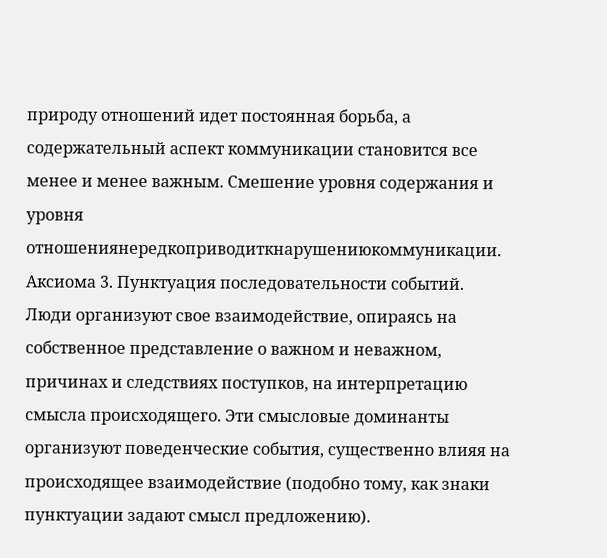природу отношений идет постоянная борьба, а содержательный аспект коммуникации становится все менее и менее важным. Смешение уровня содержания и уровня отношениянередкоприводиткнарушениюкоммуникации.
Аксиома 3. Пунктуация последовательности событий.
Люди организуют свое взаимодействие, опираясь на собственное представление о важном и неважном, причинах и следствиях поступков, на интерпретацию смысла происходящего. Эти смысловые доминанты организуют поведенческие события, существенно влияя на происходящее взаимодействие (подобно тому, как знаки пунктуации задают смысл предложению).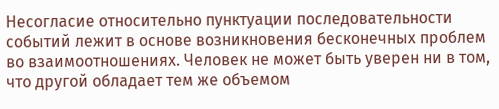Несогласие относительно пунктуации последовательности событий лежит в основе возникновения бесконечных проблем во взаимоотношениях. Человек не может быть уверен ни в том, что другой обладает тем же объемом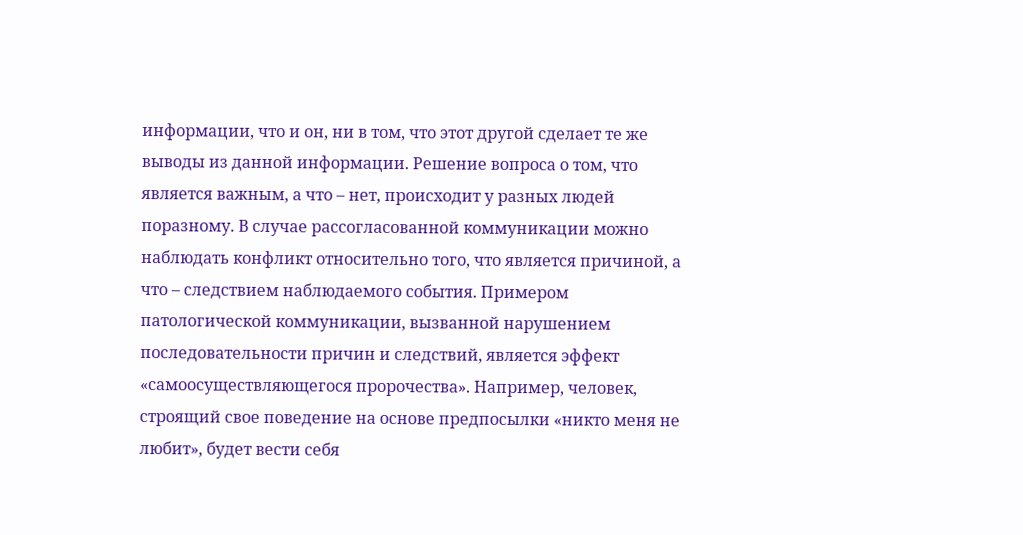информации, что и он, ни в том, что этот другой сделает те же выводы из данной информации. Решение вопроса о том, что является важным, а что – нет, происходит у разных людей поразному. В случае рассогласованной коммуникации можно наблюдать конфликт относительно того, что является причиной, а что – следствием наблюдаемого события. Примером патологической коммуникации, вызванной нарушением последовательности причин и следствий, является эффект «самоосуществляющегося пророчества». Например, человек, строящий свое поведение на основе предпосылки «никто меня не любит», будет вести себя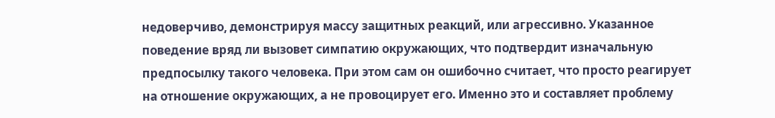недоверчиво, демонстрируя массу защитных реакций, или агрессивно. Указанное поведение вряд ли вызовет симпатию окружающих, что подтвердит изначальную предпосылку такого человека. При этом сам он ошибочно считает, что просто реагирует на отношение окружающих, а не провоцирует его. Именно это и составляет проблему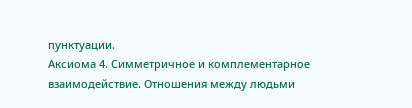пунктуации.
Аксиома 4. Симметричное и комплементарное взаимодействие. Отношения между людьми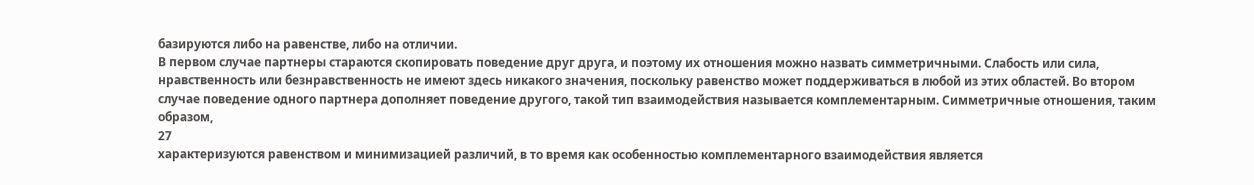базируются либо на равенстве, либо на отличии.
В первом случае партнеры стараются скопировать поведение друг друга, и поэтому их отношения можно назвать симметричными. Слабость или сила, нравственность или безнравственность не имеют здесь никакого значения, поскольку равенство может поддерживаться в любой из этих областей. Во втором случае поведение одного партнера дополняет поведение другого, такой тип взаимодействия называется комплементарным. Симметричные отношения, таким образом,
27
характеризуются равенством и минимизацией различий, в то время как особенностью комплементарного взаимодействия является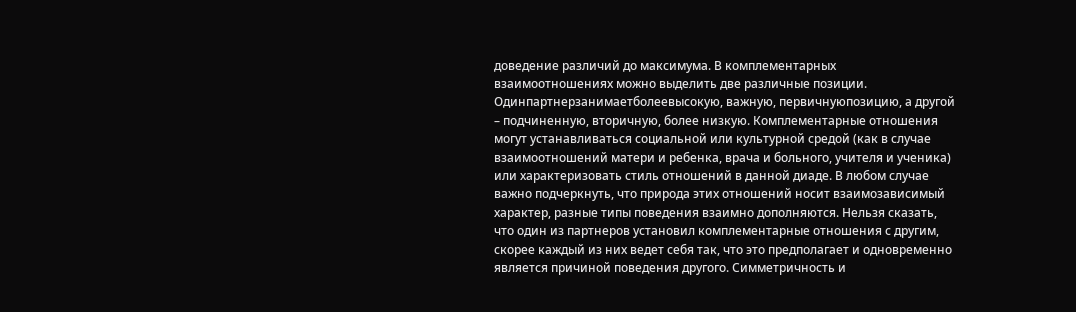доведение различий до максимума. В комплементарных взаимоотношениях можно выделить две различные позиции. Одинпартнерзанимаетболеевысокую, важную, первичнуюпозицию, а другой – подчиненную, вторичную, более низкую. Комплементарные отношения могут устанавливаться социальной или культурной средой (как в случае взаимоотношений матери и ребенка, врача и больного, учителя и ученика) или характеризовать стиль отношений в данной диаде. В любом случае важно подчеркнуть, что природа этих отношений носит взаимозависимый характер, разные типы поведения взаимно дополняются. Нельзя сказать, что один из партнеров установил комплементарные отношения с другим, скорее каждый из них ведет себя так, что это предполагает и одновременно является причиной поведения другого. Симметричность и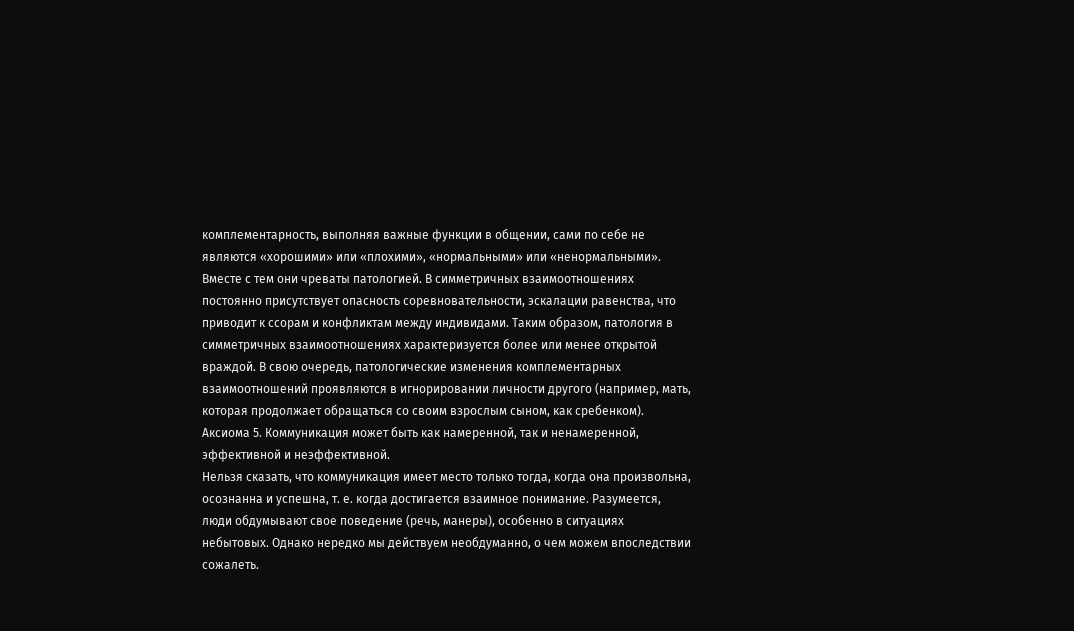комплементарность, выполняя важные функции в общении, сами по себе не являются «хорошими» или «плохими», «нормальными» или «ненормальными». Вместе с тем они чреваты патологией. В симметричных взаимоотношениях постоянно присутствует опасность соревновательности, эскалации равенства, что приводит к ссорам и конфликтам между индивидами. Таким образом, патология в симметричных взаимоотношениях характеризуется более или менее открытой враждой. В свою очередь, патологические изменения комплементарных взаимоотношений проявляются в игнорировании личности другого (например, мать, которая продолжает обращаться со своим взрослым сыном, как сребенком).
Аксиома 5. Коммуникация может быть как намеренной, так и ненамеренной, эффективной и неэффективной.
Нельзя сказать, что коммуникация имеет место только тогда, когда она произвольна, осознанна и успешна, т. е. когда достигается взаимное понимание. Разумеется, люди обдумывают свое поведение (речь, манеры), особенно в ситуациях небытовых. Однако нередко мы действуем необдуманно, о чем можем впоследствии сожалеть.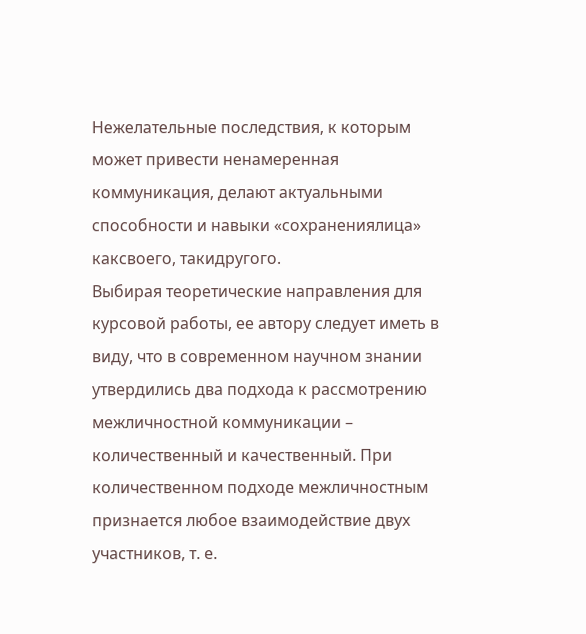Нежелательные последствия, к которым может привести ненамеренная коммуникация, делают актуальными способности и навыки «сохранениялица» каксвоего, такидругого.
Выбирая теоретические направления для курсовой работы, ее автору следует иметь в виду, что в современном научном знании утвердились два подхода к рассмотрению межличностной коммуникации – количественный и качественный. При количественном подходе межличностным признается любое взаимодействие двух участников, т. е.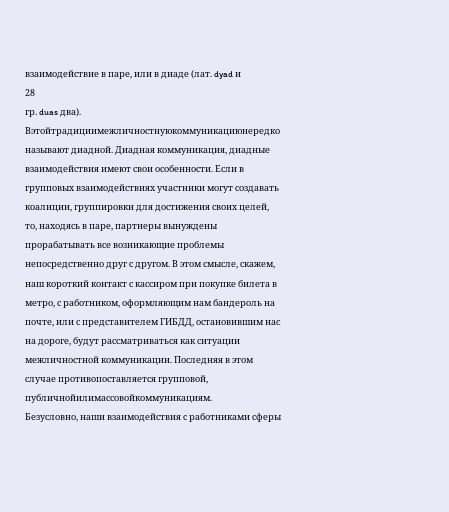взаимодействие в паре, или в диаде (лат. dyad и
28
гр. duas два). Вэтойтрадициимежличностнуюкоммуникациюнередко называют диадной. Диадная коммуникация, диадные взаимодействия имеют свои особенности. Если в групповых взаимодействиях участники могут создавать коалиции, группировки для достижения своих целей, то, находясь в паре, партнеры вынуждены прорабатывать все возникающие проблемы непосредственно друг с другом. В этом смысле, скажем, наш короткий контакт с кассиром при покупке билета в метро, с работником, оформляющим нам бандероль на почте, или с представителем ГИБДД, остановившим нас на дороге, будут рассматриваться как ситуации межличностной коммуникации. Последняя в этом случае противопоставляется групповой, публичнойилимассовойкоммуникациям.
Безусловно, наши взаимодействия с работниками сферы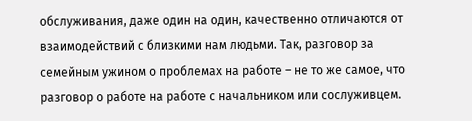обслуживания, даже один на один, качественно отличаются от взаимодействий с близкими нам людьми. Так, разговор за семейным ужином о проблемах на работе – не то же самое, что разговор о работе на работе с начальником или сослуживцем.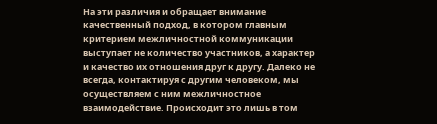На эти различия и обращает внимание качественный подход, в котором главным критерием межличностной коммуникации выступает не количество участников, а характер и качество их отношения друг к другу. Далеко не всегда, контактируя с другим человеком, мы осуществляем с ним межличностное взаимодействие. Происходит это лишь в том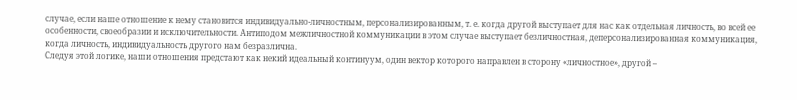случае, если наше отношение к нему становится индивидуально-личностным, персонализированным, т. е. когда другой выступает для нас как отдельная личность, во всей ее особенности, своеобразии и исключительности. Антиподом межличностной коммуникации в этом случае выступает безличностная, деперсонализированная коммуникация, когда личность, индивидуальность другого нам безразлична.
Следуя этой логике, наши отношения предстают как некий идеальный континуум, один вектор которого направлен в сторону «личностное», другой –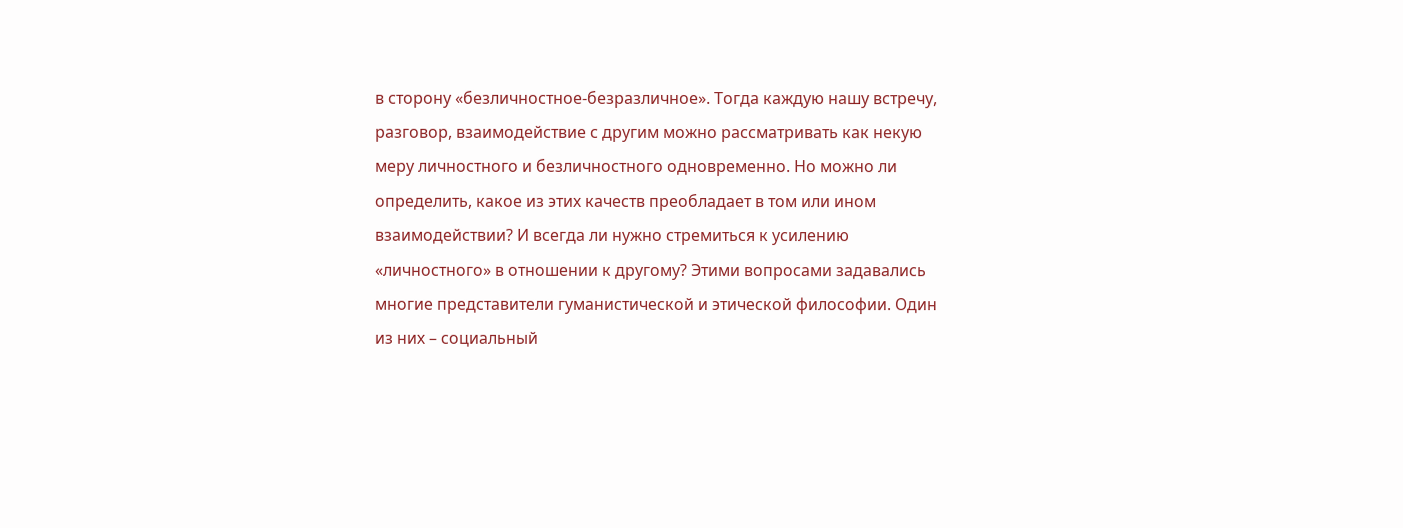в сторону «безличностное-безразличное». Тогда каждую нашу встречу, разговор, взаимодействие с другим можно рассматривать как некую меру личностного и безличностного одновременно. Но можно ли определить, какое из этих качеств преобладает в том или ином взаимодействии? И всегда ли нужно стремиться к усилению «личностного» в отношении к другому? Этими вопросами задавались многие представители гуманистической и этической философии. Один из них – социальный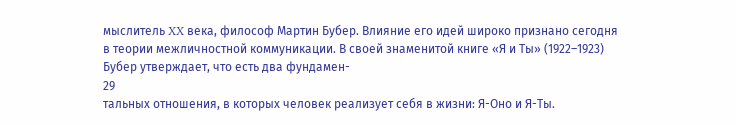мыслитель XX века, философ Мартин Бубер. Влияние его идей широко признано сегодня в теории межличностной коммуникации. В своей знаменитой книге «Я и Ты» (1922–1923) Бубер утверждает, что есть два фундамен-
29
тальных отношения, в которых человек реализует себя в жизни: Я-Оно и Я-Ты.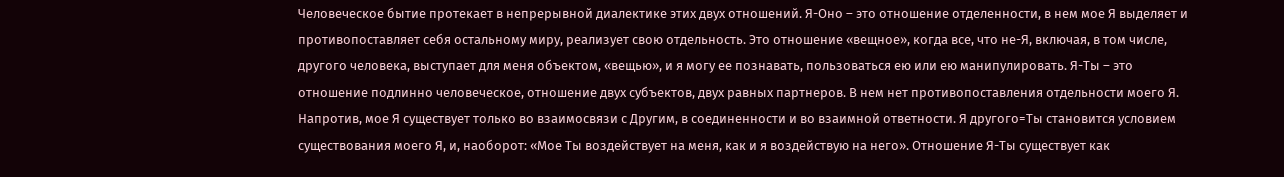Человеческое бытие протекает в непрерывной диалектике этих двух отношений. Я-Оно – это отношение отделенности, в нем мое Я выделяет и противопоставляет себя остальному миру, реализует свою отдельность. Это отношение «вещное», когда все, что не-Я, включая, в том числе, другого человека, выступает для меня объектом, «вещью», и я могу ее познавать, пользоваться ею или ею манипулировать. Я-Ты – это отношение подлинно человеческое, отношение двух субъектов, двух равных партнеров. В нем нет противопоставления отдельности моего Я. Напротив, мое Я существует только во взаимосвязи с Другим, в соединенности и во взаимной ответности. Я другого=Ты становится условием существования моего Я, и, наоборот: «Мое Ты воздействует на меня, как и я воздействую на него». Отношение Я-Ты существует как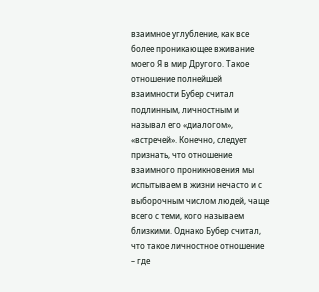взаимное углубление, как все более проникающее вживание моего Я в мир Другого. Такое отношение полнейшей взаимности Бубер считал подлинным, личностным и называл его «диалогом», «встречей». Конечно, следует признать, что отношение взаимного проникновения мы испытываем в жизни нечасто и с выборочным числом людей, чаще всего с теми, кого называем близкими. Однако Бубер считал, что такое личностное отношение
– где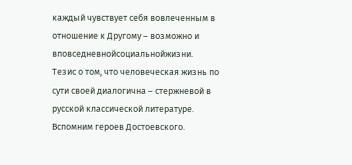каждый чувствует себя вовлеченным в отношение к Другому – возможно и вповседневнойсоциальнойжизни.
Тезис о том, что человеческая жизнь по сути своей диалогична – стержневой в русской классической литературе. Вспомним героев Достоевского.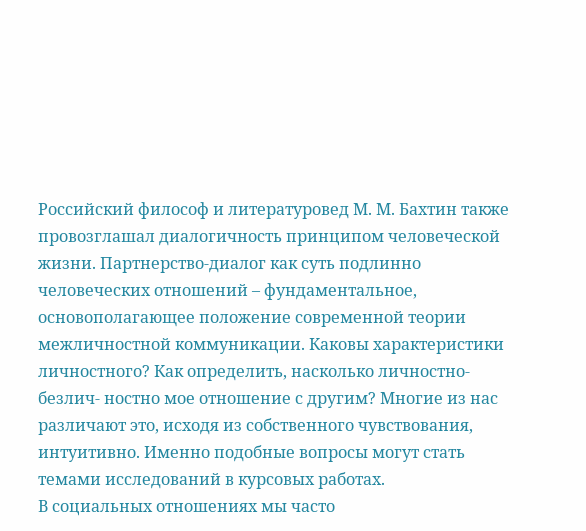Российский философ и литературовед М. М. Бахтин также провозглашал диалогичность принципом человеческой жизни. Партнерство-диалог как суть подлинно человеческих отношений – фундаментальное, основополагающее положение современной теории межличностной коммуникации. Каковы характеристики личностного? Как определить, насколько личностно-безлич- ностно мое отношение с другим? Многие из нас различают это, исходя из собственного чувствования, интуитивно. Именно подобные вопросы могут стать темами исследований в курсовых работах.
В социальных отношениях мы часто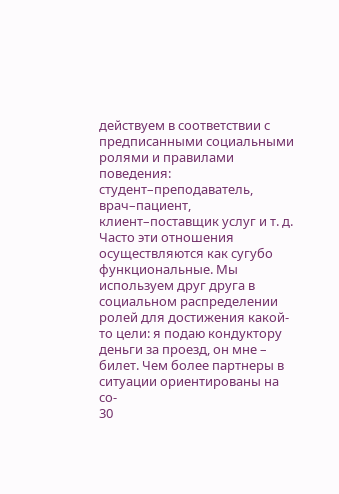действуем в соответствии с предписанными социальными ролями и правилами поведения: студент–преподаватель, врач–пациент, клиент–поставщик услуг и т. д. Часто эти отношения осуществляются как сугубо функциональные. Мы используем друг друга в социальном распределении ролей для достижения какой-то цели: я подаю кондуктору деньги за проезд, он мне – билет. Чем более партнеры в ситуации ориентированы на со-
30